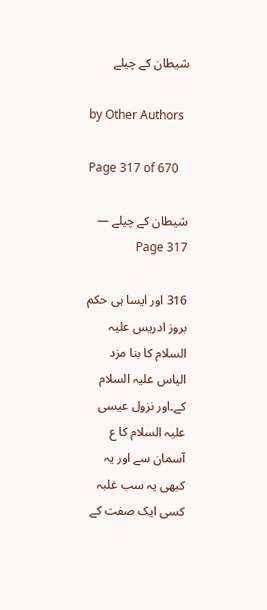شیطان کے چیلے

by Other Authors

Page 317 of 670

شیطان کے چیلے — Page 317

316 اور ایسا ہی حکم بروز ادریس علیہ السلام کا بنا مزد الیاس علیہ السلام کے۔اور نزول عیسی علیہ السلام کا ع آسمان سے اور یہ کبھی یہ سب غلبہ کسی ایک صفت کے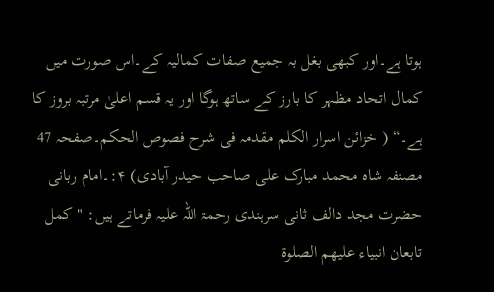ہوتا ہے۔اور کبھی بغل بہ جمیع صفات کمالیہ کے۔اس صورت میں کمال اتحاد مظہر کا بارز کے ساتھ ہوگا اور یہ قسم اعلیٰ مرتبہ بروز کا ہے۔“ ( خزائن اسرار الكلم مقدمہ فی شرح فصوص الحکم۔صفحہ 47 مصنفہ شاہ محمد مبارک علی صاحب حیدر آبادی) ۴:۔امام ربانی حضرت مجد دالف ثانی سرہندی رحمۃ اللہ علیہ فرماتے ہیں: " كمل تابعان انبياء عليهم الصلوۃ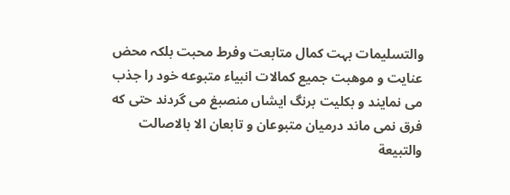والتسلیمات بہت کمال متابعت وفرط محبت بلکہ محض عنایت و موهبت جمیع کمالات انبیاء متبوعه خود را جذب می نمایند و بکلیت برنگ ایشاں منصبغ می گردند حتی که فرق نمی ماند درمیان متبوعان و تابعان الا بالاصالت والتبيعة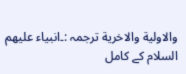والاولية والاخرية ترجمہ :۔انبیاء علیهم السلام کے کامل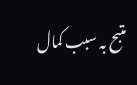متبح بہ سبب کمال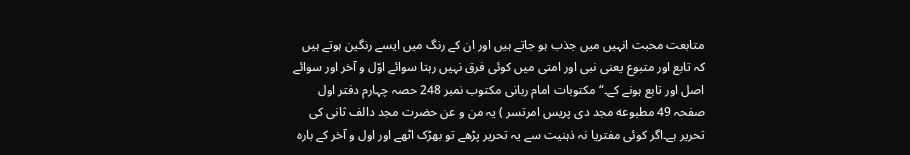متابعت محبت انہیں میں جذب ہو جاتے ہیں اور ان کے رنگ میں ایسے رنگین ہوتے ہیں کہ تابع اور متبوع یعنی نبی اور امتی میں کوئی فرق نہیں رہتا سوائے اوّل و آخر اور سوائے اصل اور تابع ہونے کے۔“ مکتوبات امام ربانی مکتوب نمبر 248 حصہ چہارم دفتر اول صفحہ 49 مطبوعه مجد دی پریس امرتسر ) یہ من و عن حضرت مجد دالف ثانی کی تحریر ہے۔اگر کوئی مفتریا نہ ذہنیت سے یہ تحریر پڑھے تو بھڑک اٹھے اور اول و آخر کے بارہ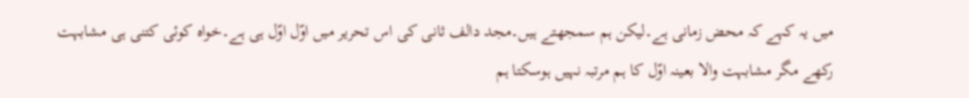میں یہ کہے کہ محض زمانی ہے۔لیکن ہم سمجھتے ہیں۔مجد دالف ثانی کی اس تحریر میں اوّل اوّل ہی ہے۔خواہ کوئی کتنی ہی مشابہت رکھے مگر مشابہت والا بعینہ اوّل کا ہم مرتبہ نہیں ہوسکتا ہم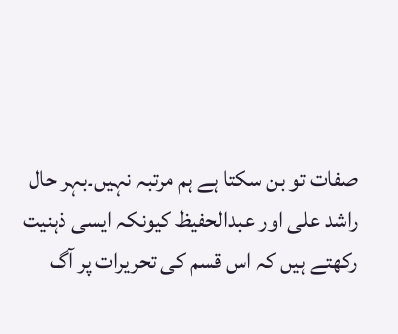صفات تو بن سکتا ہے ہم مرتبہ نہیں۔بہر حال راشد علی اور عبدالحفیظ کیونکہ ایسی ذہنیت رکھتے ہیں کہ اس قسم کی تحریرات پر آگ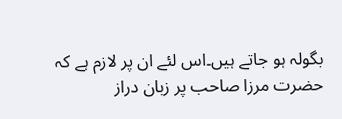بگولہ ہو جاتے ہیں۔اس لئے ان پر لازم ہے کہ حضرت مرزا صاحب پر زبان دراز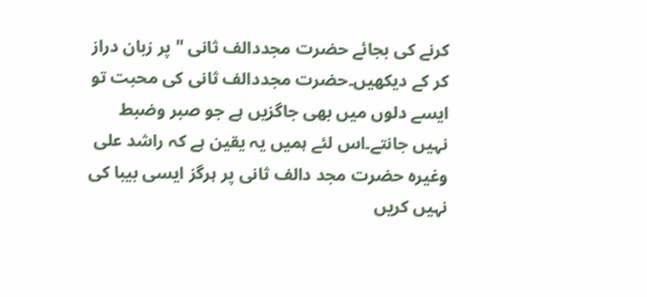کرنے کی بجائے حضرت مجددالف ثانی " پر زبان دراز کر کے دیکھیں۔حضرت مجددالف ثانی کی محبت تو ایسے دلوں میں بھی جاگزیں ہے جو صبر وضبط نہیں جانتے۔اس لئے ہمیں یہ یقین ہے کہ راشد علی وغیرہ حضرت مجد دالف ثانی پر ہرگز ایسی بیبا کی نہیں کریں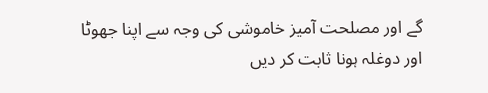گے اور مصلحت آمیز خاموشی کی وجہ سے اپنا جھوٹا اور دوغلہ ہونا ثابت کر دیں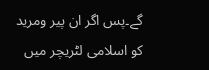گے۔پس اگر ان پیر ومرید کو اسلامی لٹریچر میں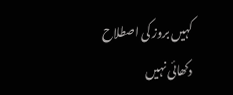کہیں بروز کی اصطلاح دکھائی نہیں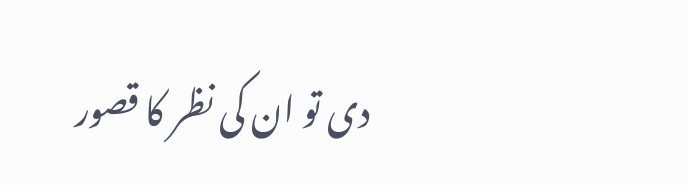دی تو ان کی نظر کا قصور